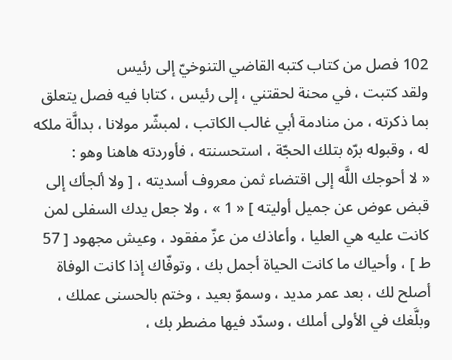102 فصل من كتاب كتبه القاضي التنوخيّ إلى رئيس
ولقد كتبت ، في محنة لحقتني ، إلى رئيس ، كتابا فيه فصل يتعلق بما ذكرته ، من منادمة أبي غالب الكاتب ، لمبشّر مولانا ، بدالَّة ملكه له ، وقبوله برّه بتلك الحجّة ، استحسنته ، فأوردته هاهنا وهو :
« لا أحوجك اللَّه إلى اقتضاء ثمن معروف أسديته ، [ ولا ألجأك إلى قبض عوض عن جميل أوليته ] « 1 » ، ولا جعل يدك السفلى لمن كانت عليه هي العليا ، وأعاذك من عزّ مفقود ، وعيش مجهود [ 57 ط ] ، وأحياك ما كانت الحياة أجمل بك ، وتوفّاك إذا كانت الوفاة أصلح لك ، بعد عمر مديد ، وسموّ بعيد ، وختم بالحسنى عملك ، وبلَّغك في الأولى أملك ، وسدّد فيها مضطر بك ،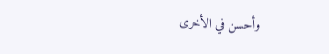وأحسن في الأخرى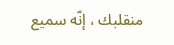منقلبك ، إنّه سميع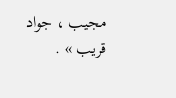مجيب ، جواد قريب » .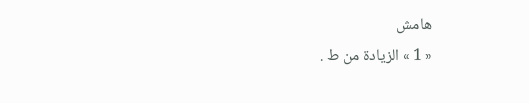هامش
« 1 » الزيادة من ط .